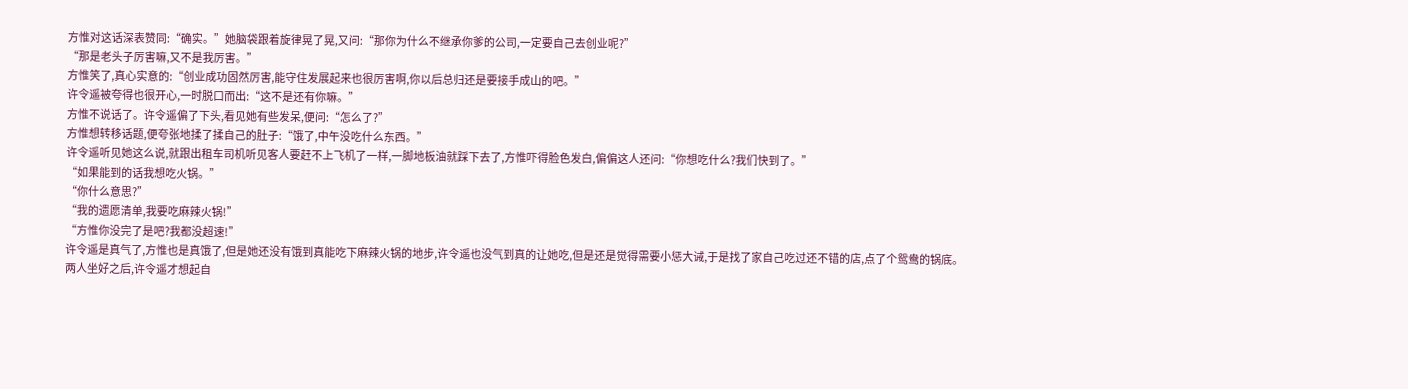方惟对这话深表赞同:“确实。”她脑袋跟着旋律晃了晃,又问:“那你为什么不继承你爹的公司,一定要自己去创业呢?”
“那是老头子厉害嘛,又不是我厉害。”
方惟笑了,真心实意的:“创业成功固然厉害,能守住发展起来也很厉害啊,你以后总归还是要接手成山的吧。”
许令遥被夸得也很开心,一时脱口而出:“这不是还有你嘛。”
方惟不说话了。许令遥偏了下头,看见她有些发呆,便问:“怎么了?”
方惟想转移话题,便夸张地揉了揉自己的肚子:“饿了,中午没吃什么东西。”
许令遥听见她这么说,就跟出租车司机听见客人要赶不上飞机了一样,一脚地板油就踩下去了,方惟吓得脸色发白,偏偏这人还问:“你想吃什么?我们快到了。”
“如果能到的话我想吃火锅。”
“你什么意思?”
“我的遗愿清单,我要吃麻辣火锅!”
“方惟你没完了是吧?我都没超速!”
许令遥是真气了,方惟也是真饿了,但是她还没有饿到真能吃下麻辣火锅的地步,许令遥也没气到真的让她吃,但是还是觉得需要小惩大诫,于是找了家自己吃过还不错的店,点了个鸳鸯的锅底。
两人坐好之后,许令遥才想起自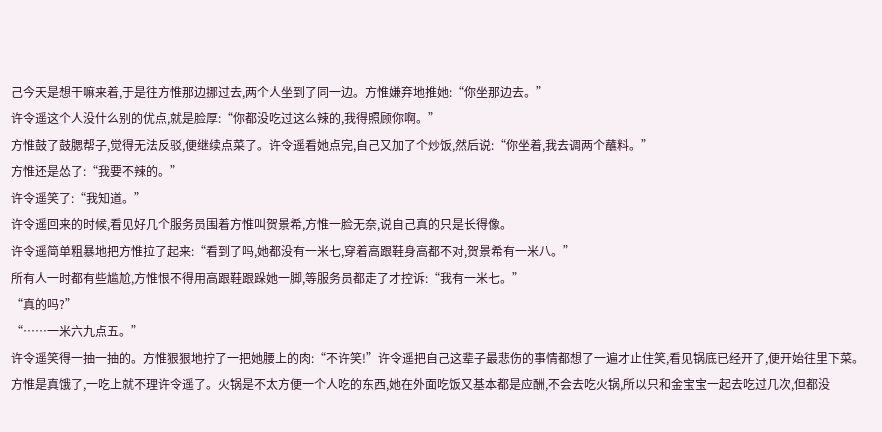己今天是想干嘛来着,于是往方惟那边挪过去,两个人坐到了同一边。方惟嫌弃地推她:“你坐那边去。”
许令遥这个人没什么别的优点,就是脸厚:“你都没吃过这么辣的,我得照顾你啊。”
方惟鼓了鼓腮帮子,觉得无法反驳,便继续点菜了。许令遥看她点完,自己又加了个炒饭,然后说:“你坐着,我去调两个蘸料。”
方惟还是怂了:“我要不辣的。”
许令遥笑了:“我知道。”
许令遥回来的时候,看见好几个服务员围着方惟叫贺景希,方惟一脸无奈,说自己真的只是长得像。
许令遥简单粗暴地把方惟拉了起来:“看到了吗,她都没有一米七,穿着高跟鞋身高都不对,贺景希有一米八。”
所有人一时都有些尴尬,方惟恨不得用高跟鞋跟跺她一脚,等服务员都走了才控诉:“我有一米七。”
“真的吗?”
“……一米六九点五。”
许令遥笑得一抽一抽的。方惟狠狠地拧了一把她腰上的肉:“不许笑!”许令遥把自己这辈子最悲伤的事情都想了一遍才止住笑,看见锅底已经开了,便开始往里下菜。
方惟是真饿了,一吃上就不理许令遥了。火锅是不太方便一个人吃的东西,她在外面吃饭又基本都是应酬,不会去吃火锅,所以只和金宝宝一起去吃过几次,但都没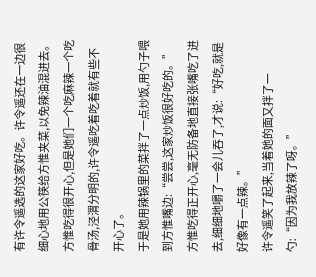有许令遥选的这家好吃。许令遥还在一边很细心地用公筷给方惟夹菜,以免辣油混进去。方惟吃得很开心,但是她们一个吃麻辣一个吃骨汤,泾渭分明的,许令遥吃着吃着就有些不开心了。
于是她用辣锅里的菜拌了一点炒饭,用勺子喂到方惟嘴边:“尝尝,这家炒饭很好吃的。”
方惟吃得正开心,毫无防备地直接张嘴吃了进去,细细地嚼了一会儿吞了,才说:“好吃,就是好像有一点辣。”
许令遥笑了起来,当着她的面又拌了一勺:“因为我放辣了呀。”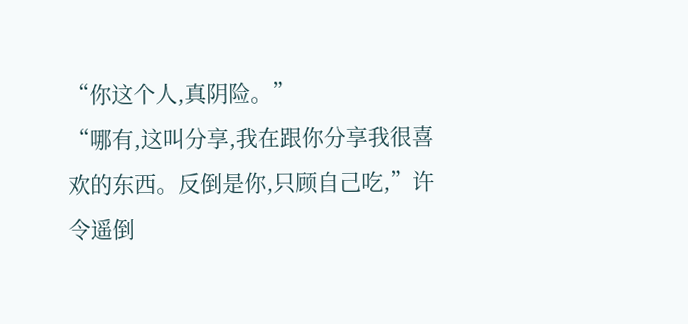“你这个人,真阴险。”
“哪有,这叫分享,我在跟你分享我很喜欢的东西。反倒是你,只顾自己吃,”许令遥倒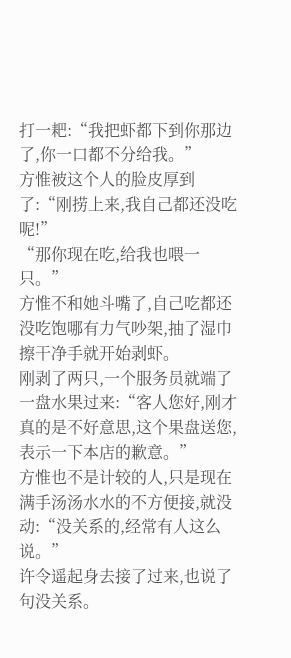打一耙:“我把虾都下到你那边了,你一口都不分给我。”
方惟被这个人的脸皮厚到了:“刚捞上来,我自己都还没吃呢!”
“那你现在吃,给我也喂一只。”
方惟不和她斗嘴了,自己吃都还没吃饱哪有力气吵架,抽了湿巾擦干净手就开始剥虾。
刚剥了两只,一个服务员就端了一盘水果过来:“客人您好,刚才真的是不好意思,这个果盘送您,表示一下本店的歉意。”
方惟也不是计较的人,只是现在满手汤汤水水的不方便接,就没动:“没关系的,经常有人这么说。”
许令遥起身去接了过来,也说了句没关系。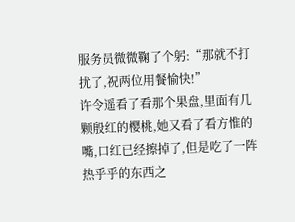服务员微微鞠了个躬:“那就不打扰了,祝两位用餐愉快!”
许令遥看了看那个果盘,里面有几颗殷红的樱桃,她又看了看方惟的嘴,口红已经擦掉了,但是吃了一阵热乎乎的东西之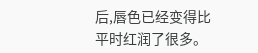后,唇色已经变得比平时红润了很多。